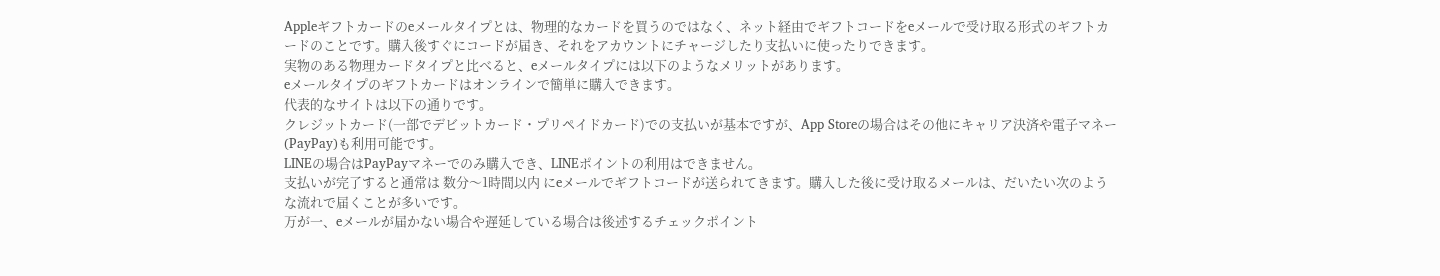Appleギフトカードのeメールタイプとは、物理的なカードを買うのではなく、ネット経由でギフトコードをeメールで受け取る形式のギフトカードのことです。購入後すぐにコードが届き、それをアカウントにチャージしたり支払いに使ったりできます。
実物のある物理カードタイプと比べると、eメールタイプには以下のようなメリットがあります。
eメールタイプのギフトカードはオンラインで簡単に購入できます。
代表的なサイトは以下の通りです。
クレジットカード(一部でデビットカード・プリペイドカード)での支払いが基本ですが、App Storeの場合はその他にキャリア決済や電子マネー(PayPay)も利用可能です。
LINEの場合はPayPayマネーでのみ購入でき、LINEポイントの利用はできません。
支払いが完了すると通常は 数分〜1時間以内 にeメールでギフトコードが送られてきます。購入した後に受け取るメールは、だいたい次のような流れで届くことが多いです。
万が一、eメールが届かない場合や遅延している場合は後述するチェックポイント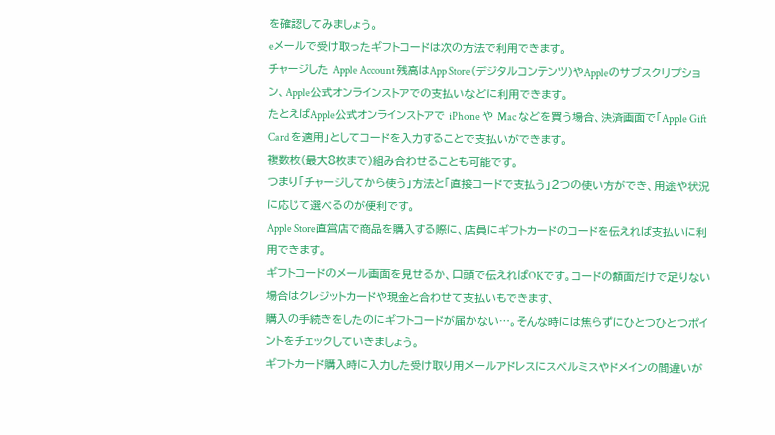を確認してみましょう。
eメールで受け取ったギフトコードは次の方法で利用できます。
チャージした Apple Account 残高はApp Store(デジタルコンテンツ)やAppleのサブスクリプション、Apple公式オンラインストアでの支払いなどに利用できます。
たとえばApple公式オンラインストアで iPhone や Mac などを買う場合、決済画面で「Apple Gift Card を適用」としてコードを入力することで支払いができます。
複数枚(最大8枚まで)組み合わせることも可能です。
つまり「チャージしてから使う」方法と「直接コードで支払う」2つの使い方ができ、用途や状況に応じて選べるのが便利です。
Apple Store直営店で商品を購入する際に、店員にギフトカードのコードを伝えれば支払いに利用できます。
ギフトコードのメール画面を見せるか、口頭で伝えればOKです。コードの額面だけで足りない場合はクレジットカードや現金と合わせて支払いもできます、
購入の手続きをしたのにギフトコードが届かない…。そんな時には焦らずにひとつひとつポイントをチェックしていきましょう。
ギフトカード購入時に入力した受け取り用メールアドレスにスペルミスやドメインの間違いが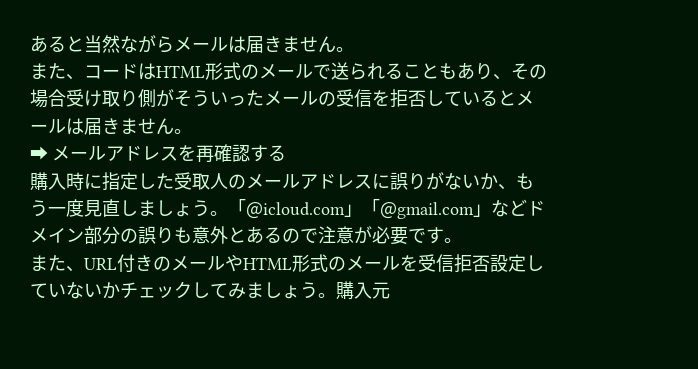あると当然ながらメールは届きません。
また、コードはHTML形式のメールで送られることもあり、その場合受け取り側がそういったメールの受信を拒否しているとメールは届きません。
➡ メールアドレスを再確認する
購入時に指定した受取人のメールアドレスに誤りがないか、もう一度見直しましょう。「@icloud.com」「@gmail.com」などドメイン部分の誤りも意外とあるので注意が必要です。
また、URL付きのメールやHTML形式のメールを受信拒否設定していないかチェックしてみましょう。購入元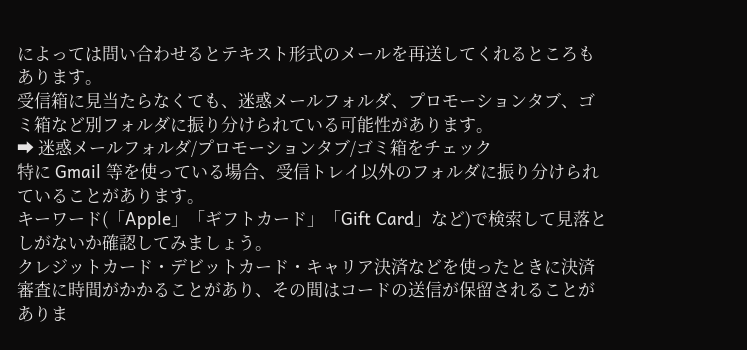によっては問い合わせるとテキスト形式のメールを再送してくれるところもあります。
受信箱に見当たらなくても、迷惑メールフォルダ、プロモーションタブ、ゴミ箱など別フォルダに振り分けられている可能性があります。
➡ 迷惑メールフォルダ/プロモーションタブ/ゴミ箱をチェック
特に Gmail 等を使っている場合、受信トレイ以外のフォルダに振り分けられていることがあります。
キーワード(「Apple」「ギフトカード」「Gift Card」など)で検索して見落としがないか確認してみましょう。
クレジットカード・デビットカード・キャリア決済などを使ったときに決済審査に時間がかかることがあり、その間はコードの送信が保留されることがありま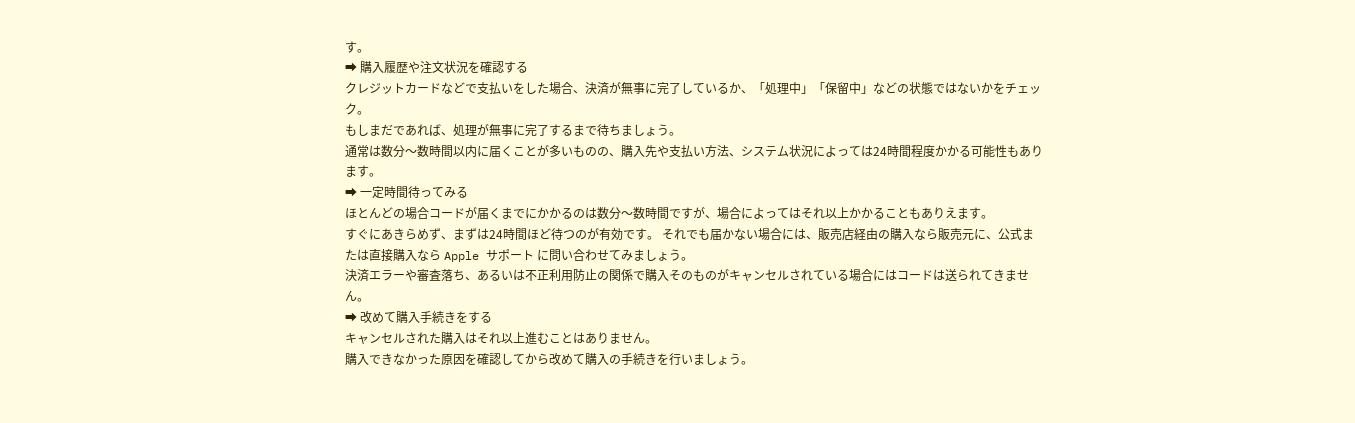す。
➡ 購入履歴や注文状況を確認する
クレジットカードなどで支払いをした場合、決済が無事に完了しているか、「処理中」「保留中」などの状態ではないかをチェック。
もしまだであれば、処理が無事に完了するまで待ちましょう。
通常は数分〜数時間以内に届くことが多いものの、購入先や支払い方法、システム状況によっては24時間程度かかる可能性もあります。
➡ 一定時間待ってみる
ほとんどの場合コードが届くまでにかかるのは数分〜数時間ですが、場合によってはそれ以上かかることもありえます。
すぐにあきらめず、まずは24時間ほど待つのが有効です。 それでも届かない場合には、販売店経由の購入なら販売元に、公式または直接購入なら Apple サポート に問い合わせてみましょう。
決済エラーや審査落ち、あるいは不正利用防止の関係で購入そのものがキャンセルされている場合にはコードは送られてきません。
➡ 改めて購入手続きをする
キャンセルされた購入はそれ以上進むことはありません。
購入できなかった原因を確認してから改めて購入の手続きを行いましょう。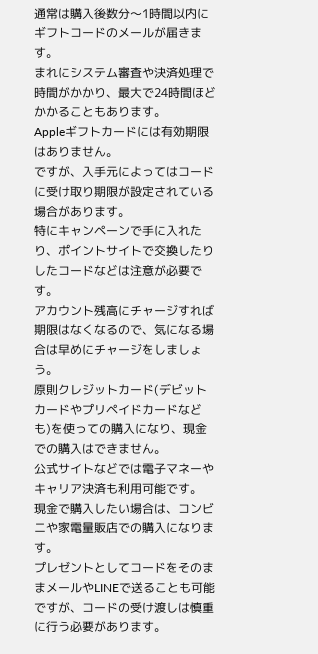通常は購入後数分〜1時間以内にギフトコードのメールが届きます。
まれにシステム審査や決済処理で時間がかかり、最大で24時間ほどかかることもあります。
Appleギフトカードには有効期限はありません。
ですが、入手元によってはコードに受け取り期限が設定されている場合があります。
特にキャンペーンで手に入れたり、ポイントサイトで交換したりしたコードなどは注意が必要です。
アカウント残高にチャージすれば期限はなくなるので、気になる場合は早めにチャージをしましょう。
原則クレジットカード(デビットカードやプリペイドカードなども)を使っての購入になり、現金での購入はできません。
公式サイトなどでは電子マネーやキャリア決済も利用可能です。
現金で購入したい場合は、コンビニや家電量販店での購入になります。
プレゼントとしてコードをそのままメールやLINEで送ることも可能ですが、コードの受け渡しは慎重に行う必要があります。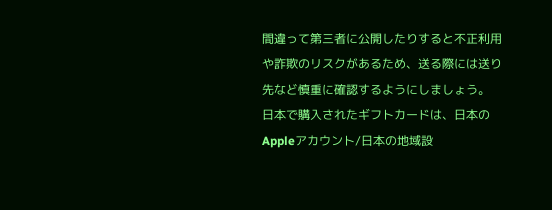間違って第三者に公開したりすると不正利用や詐欺のリスクがあるため、送る際には送り先など慎重に確認するようにしましょう。
日本で購入されたギフトカードは、日本のAppleアカウント/日本の地域設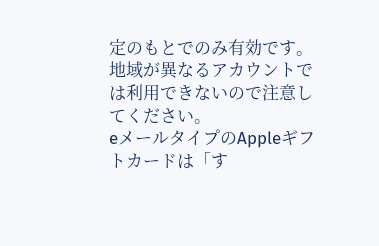定のもとでのみ有効です。
地域が異なるアカウントでは利用できないので注意してください。
eメールタイプのAppleギフトカードは「す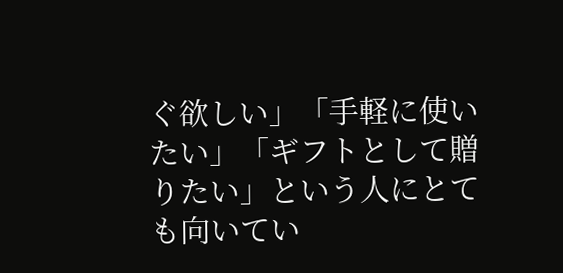ぐ欲しい」「手軽に使いたい」「ギフトとして贈りたい」という人にとても向いてい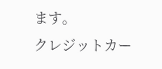ます。
クレジットカー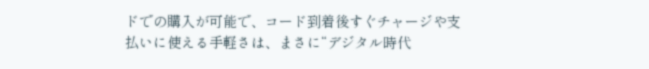ドでの購入が可能で、コード到着後すぐチャージや支払いに使える手軽さは、まさに“デジタル時代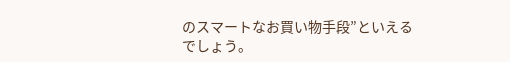のスマートなお買い物手段”といえるでしょう。